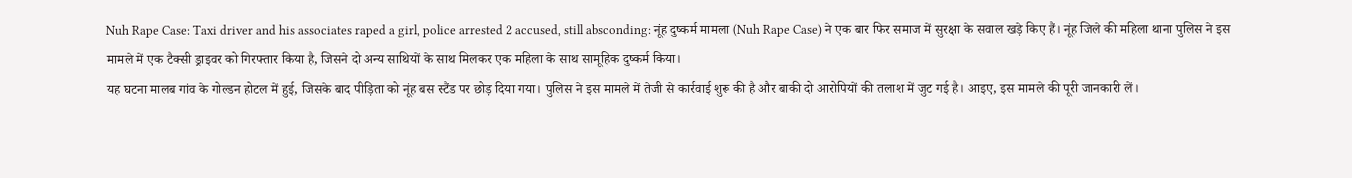Nuh Rape Case: Taxi driver and his associates raped a girl, police arrested 2 accused, still absconding: नूंह दुष्कर्म मामला (Nuh Rape Case) ने एक बार फिर समाज में सुरक्षा के सवाल खड़े किए हैं। नूंह जिले की महिला थाना पुलिस ने इस मामले में एक टैक्सी ड्राइवर को गिरफ्तार किया है, जिसने दो अन्य साथियों के साथ मिलकर एक महिला के साथ सामूहिक दुष्कर्म किया।
यह घटना मालब गांव के गोल्डन होटल में हुई, जिसके बाद पीड़िता को नूंह बस स्टैंड पर छोड़ दिया गया। पुलिस ने इस मामले में तेजी से कार्रवाई शुरू की है और बाकी दो आरोपियों की तलाश में जुट गई है। आइए, इस मामले की पूरी जानकारी लें।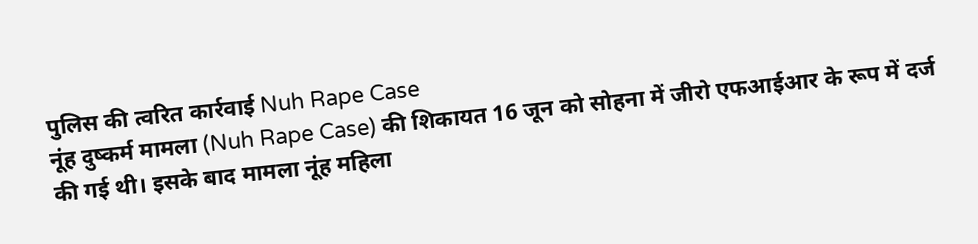पुलिस की त्वरित कार्रवाई Nuh Rape Case
नूंह दुष्कर्म मामला (Nuh Rape Case) की शिकायत 16 जून को सोहना में जीरो एफआईआर के रूप में दर्ज की गई थी। इसके बाद मामला नूंह महिला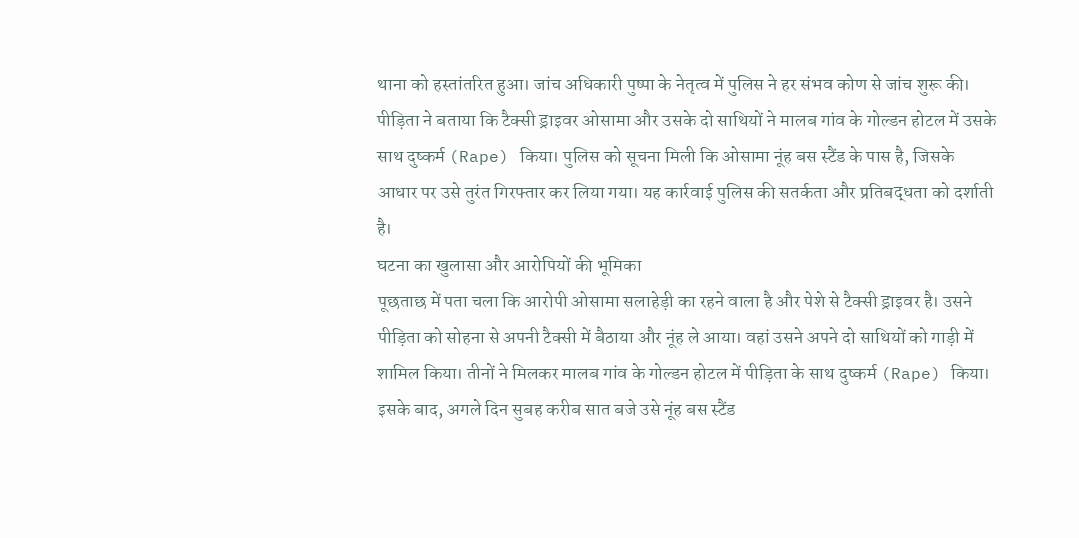थाना को हस्तांतरित हुआ। जांच अधिकारी पुष्पा के नेतृत्व में पुलिस ने हर संभव कोण से जांच शुरू की।
पीड़िता ने बताया कि टैक्सी ड्राइवर ओसामा और उसके दो साथियों ने मालब गांव के गोल्डन होटल में उसके साथ दुष्कर्म (Rape) किया। पुलिस को सूचना मिली कि ओसामा नूंह बस स्टैंड के पास है, जिसके आधार पर उसे तुरंत गिरफ्तार कर लिया गया। यह कार्रवाई पुलिस की सतर्कता और प्रतिबद्धता को दर्शाती है।
घटना का खुलासा और आरोपियों की भूमिका
पूछताछ में पता चला कि आरोपी ओसामा सलाहेड़ी का रहने वाला है और पेशे से टैक्सी ड्राइवर है। उसने पीड़िता को सोहना से अपनी टैक्सी में बैठाया और नूंह ले आया। वहां उसने अपने दो साथियों को गाड़ी में शामिल किया। तीनों ने मिलकर मालब गांव के गोल्डन होटल में पीड़िता के साथ दुष्कर्म (Rape) किया।
इसके बाद, अगले दिन सुबह करीब सात बजे उसे नूंह बस स्टैंड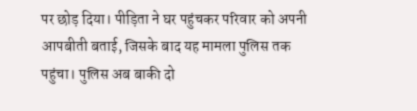पर छोड़ दिया। पीड़िता ने घर पहुंचकर परिवार को अपनी आपबीती बताई, जिसके बाद यह मामला पुलिस तक पहुंचा। पुलिस अब बाकी दो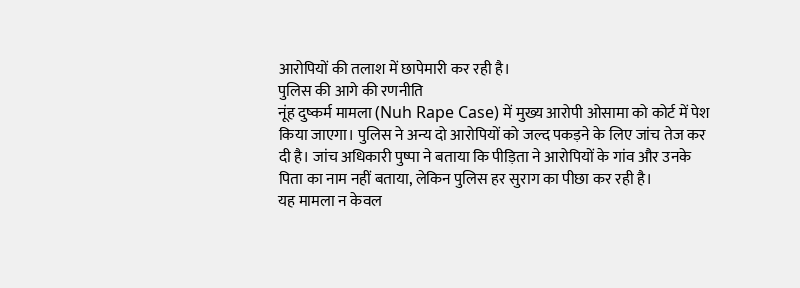आरोपियों की तलाश में छापेमारी कर रही है।
पुलिस की आगे की रणनीति
नूंह दुष्कर्म मामला (Nuh Rape Case) में मुख्य आरोपी ओसामा को कोर्ट में पेश किया जाएगा। पुलिस ने अन्य दो आरोपियों को जल्द पकड़ने के लिए जांच तेज कर दी है। जांच अधिकारी पुष्पा ने बताया कि पीड़िता ने आरोपियों के गांव और उनके पिता का नाम नहीं बताया, लेकिन पुलिस हर सुराग का पीछा कर रही है।
यह मामला न केवल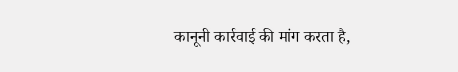कानूनी कार्रवाई की मांग करता है,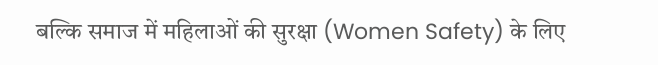बल्कि समाज में महिलाओं की सुरक्षा (Women Safety) के लिए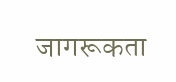जागरूकता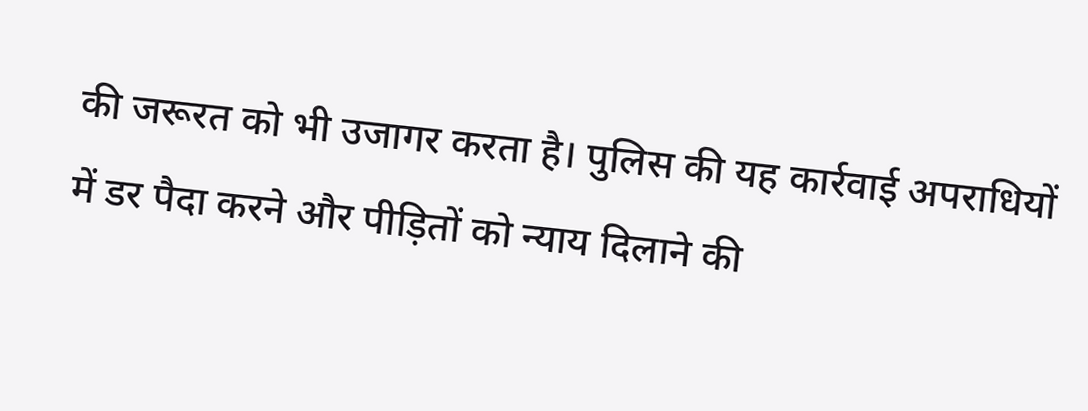की जरूरत को भी उजागर करता है। पुलिस की यह कार्रवाई अपराधियों में डर पैदा करने और पीड़ितों को न्याय दिलाने की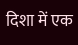दिशा में एक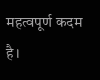महत्वपूर्ण कदम है।